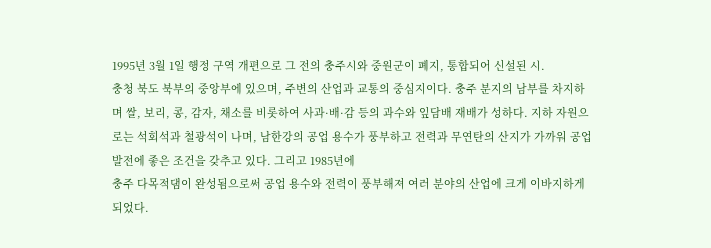1995년 3월 1일 행정 구역 개편으로 그 전의 충주시와 중원군이 폐지, 통합되어 신설된 시.
충청 북도 북부의 중앙부에 있으며, 주변의 산업과 교통의 중심지이다. 충주 분지의 남부를 차지하며 쌀, 보리, 콩, 감자, 채소를 비롯하여 사과·배·감 등의 과수와 잎담배 재배가 성하다. 지하 자원으로는 석회석과 철광석이 나며, 남한강의 공업 용수가 풍부하고 전력과 무연탄의 산지가 가까워 공업 발전에 좋은 조건을 갖추고 있다. 그리고 1985년에
충주 다목적댐이 완성됨으로써 공업 용수와 전력이 풍부해져 여러 분야의 산업에 크게 이바지하게 되었다.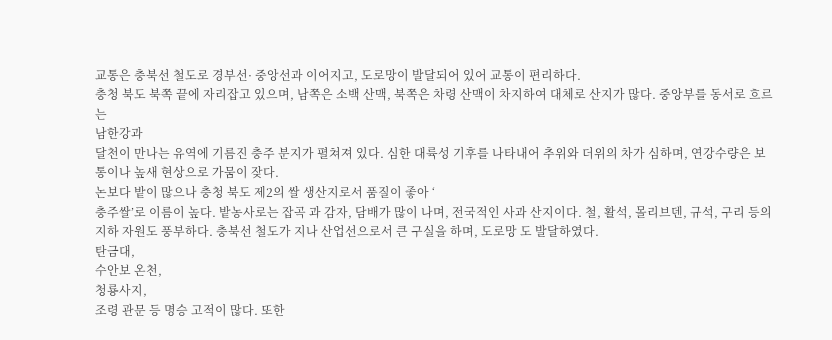교통은 충북선 철도로 경부선· 중앙선과 이어지고, 도로망이 발달되어 있어 교통이 편리하다.
충청 북도 북쪽 끝에 자리잡고 있으며, 남쪽은 소백 산맥, 북쪽은 차령 산맥이 차지하여 대체로 산지가 많다. 중앙부를 동서로 흐르는
남한강과
달천이 만나는 유역에 기름진 충주 분지가 펼쳐져 있다. 심한 대륙성 기후를 나타내어 추위와 더위의 차가 심하며, 연강수량은 보통이나 높새 현상으로 가뭄이 잦다.
논보다 밭이 많으나 충청 북도 제2의 쌀 생산지로서 품질이 좋아 ‘
충주쌀’로 이름이 높다. 밭농사로는 잡곡 과 감자, 담배가 많이 나며, 전국적인 사과 산지이다. 철, 활석, 몰리브덴, 규석, 구리 등의 지하 자원도 풍부하다. 충북선 철도가 지나 산업선으로서 큰 구실을 하며, 도로망 도 발달하였다.
탄금대,
수안보 온천,
청룡사지,
조령 관문 등 명승 고적이 많다. 또한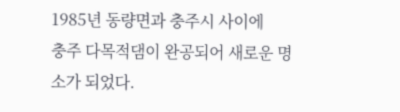1985년 동량면과 충주시 사이에
충주 다목적댐이 완공되어 새로운 명소가 되었다.